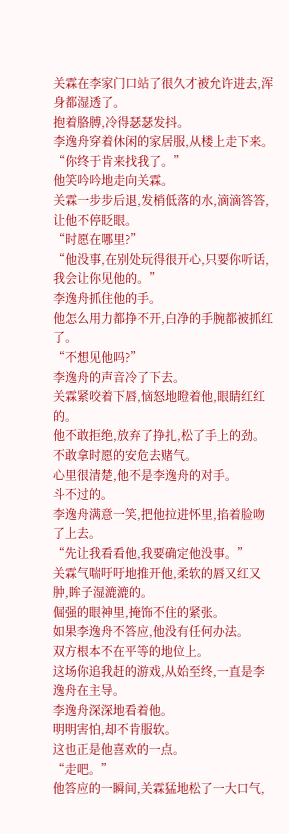关霖在李家门口站了很久才被允许进去,浑身都湿透了。
抱着胳膊,冷得瑟瑟发抖。
李逸舟穿着休闲的家居服,从楼上走下来。
“你终于肯来找我了。”
他笑吟吟地走向关霖。
关霖一步步后退,发梢低落的水,滴滴答答,让他不停眨眼。
“时愿在哪里?”
“他没事,在别处玩得很开心,只要你听话,我会让你见他的。”
李逸舟抓住他的手。
他怎么用力都挣不开,白净的手腕都被抓红了。
“不想见他吗?”
李逸舟的声音冷了下去。
关霖紧咬着下唇,恼怒地瞪着他,眼睛红红的。
他不敢拒绝,放弃了挣扎,松了手上的劲。
不敢拿时愿的安危去赌气。
心里很清楚,他不是李逸舟的对手。
斗不过的。
李逸舟满意一笑,把他拉进怀里,掐着脸吻了上去。
“先让我看看他,我要确定他没事。”
关霖气喘吁吁地推开他,柔软的唇又红又肿,眸子湿漉漉的。
倔强的眼神里,掩饰不住的紧张。
如果李逸舟不答应,他没有任何办法。
双方根本不在平等的地位上。
这场你追我赶的游戏,从始至终,一直是李逸舟在主导。
李逸舟深深地看着他。
明明害怕,却不肯服软。
这也正是他喜欢的一点。
“走吧。”
他答应的一瞬间,关霖猛地松了一大口气,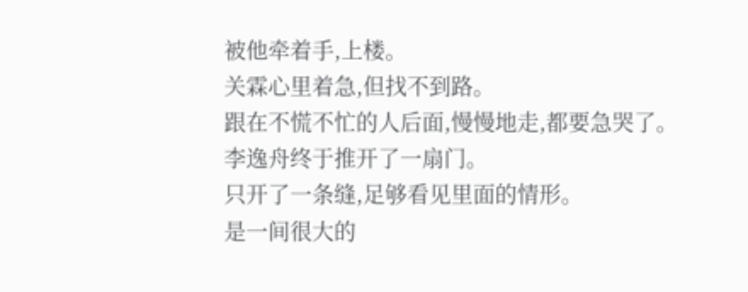被他牵着手,上楼。
关霖心里着急,但找不到路。
跟在不慌不忙的人后面,慢慢地走,都要急哭了。
李逸舟终于推开了一扇门。
只开了一条缝,足够看见里面的情形。
是一间很大的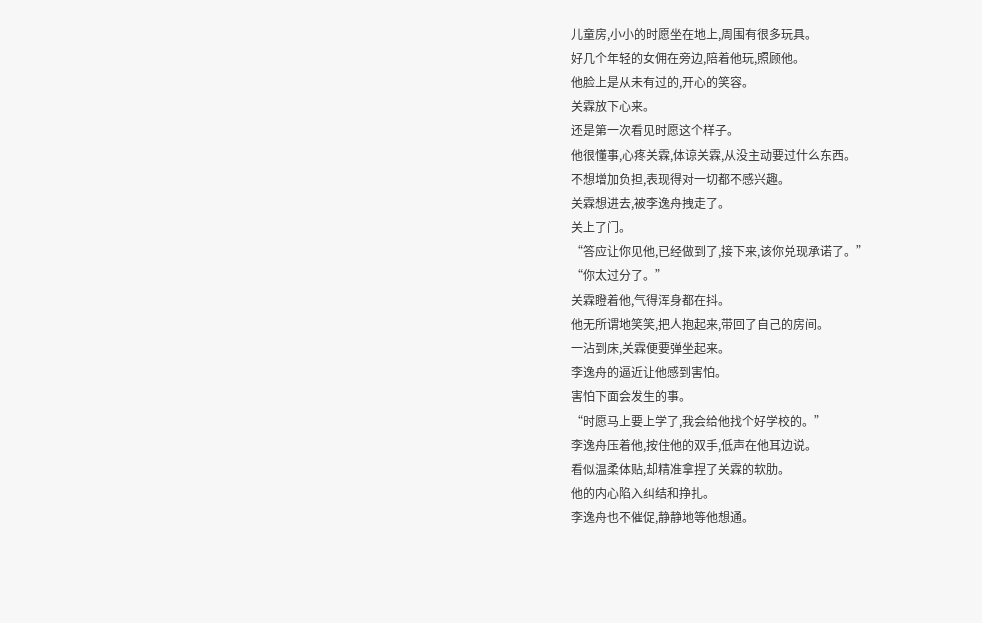儿童房,小小的时愿坐在地上,周围有很多玩具。
好几个年轻的女佣在旁边,陪着他玩,照顾他。
他脸上是从未有过的,开心的笑容。
关霖放下心来。
还是第一次看见时愿这个样子。
他很懂事,心疼关霖,体谅关霖,从没主动要过什么东西。
不想增加负担,表现得对一切都不感兴趣。
关霖想进去,被李逸舟拽走了。
关上了门。
“答应让你见他,已经做到了,接下来,该你兑现承诺了。”
“你太过分了。”
关霖瞪着他,气得浑身都在抖。
他无所谓地笑笑,把人抱起来,带回了自己的房间。
一沾到床,关霖便要弹坐起来。
李逸舟的逼近让他感到害怕。
害怕下面会发生的事。
“时愿马上要上学了,我会给他找个好学校的。”
李逸舟压着他,按住他的双手,低声在他耳边说。
看似温柔体贴,却精准拿捏了关霖的软肋。
他的内心陷入纠结和挣扎。
李逸舟也不催促,静静地等他想通。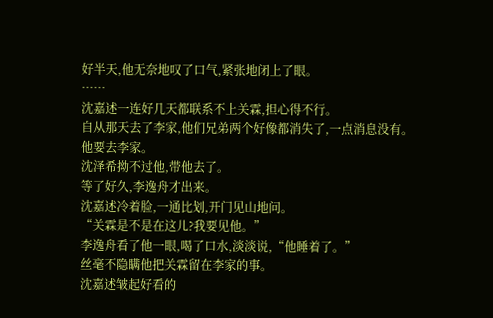好半天,他无奈地叹了口气,紧张地闭上了眼。
……
沈嘉述一连好几天都联系不上关霖,担心得不行。
自从那天去了李家,他们兄弟两个好像都消失了,一点消息没有。
他要去李家。
沈泽希拗不过他,带他去了。
等了好久,李逸舟才出来。
沈嘉述冷着脸,一通比划,开门见山地问。
“关霖是不是在这儿?我要见他。”
李逸舟看了他一眼,喝了口水,淡淡说,“他睡着了。”
丝毫不隐瞒他把关霖留在李家的事。
沈嘉述皱起好看的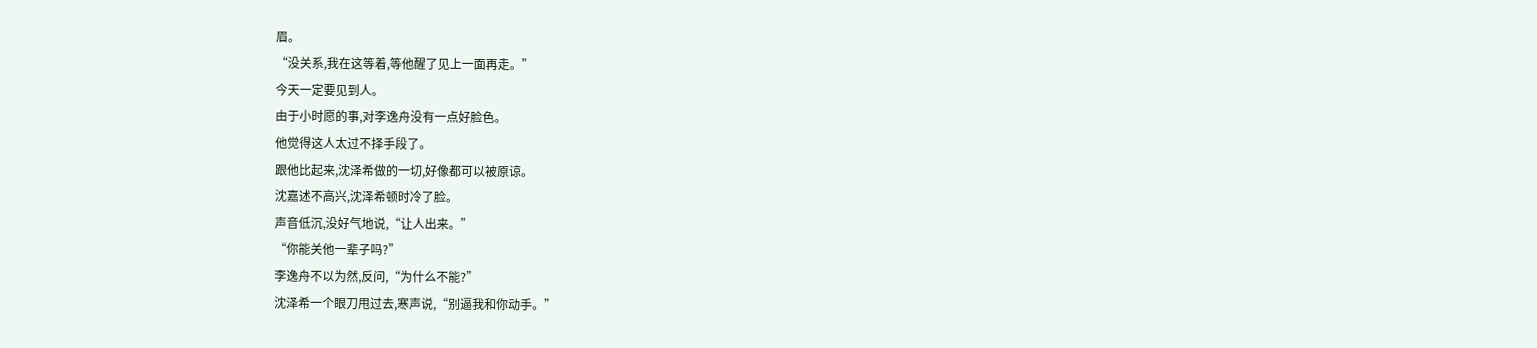眉。
“没关系,我在这等着,等他醒了见上一面再走。”
今天一定要见到人。
由于小时愿的事,对李逸舟没有一点好脸色。
他觉得这人太过不择手段了。
跟他比起来,沈泽希做的一切,好像都可以被原谅。
沈嘉述不高兴,沈泽希顿时冷了脸。
声音低沉,没好气地说,“让人出来。”
“你能关他一辈子吗?”
李逸舟不以为然,反问,“为什么不能?”
沈泽希一个眼刀甩过去,寒声说,“别逼我和你动手。”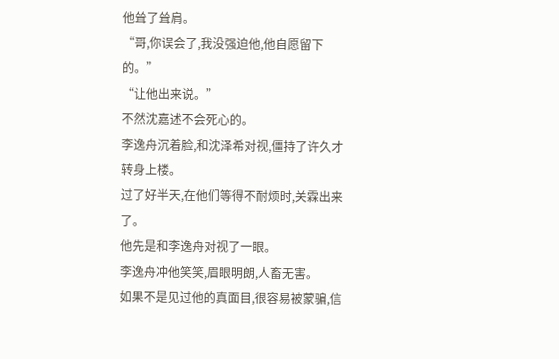他耸了耸肩。
“哥,你误会了,我没强迫他,他自愿留下的。”
“让他出来说。”
不然沈嘉述不会死心的。
李逸舟沉着脸,和沈泽希对视,僵持了许久才转身上楼。
过了好半天,在他们等得不耐烦时,关霖出来了。
他先是和李逸舟对视了一眼。
李逸舟冲他笑笑,眉眼明朗,人畜无害。
如果不是见过他的真面目,很容易被蒙骗,信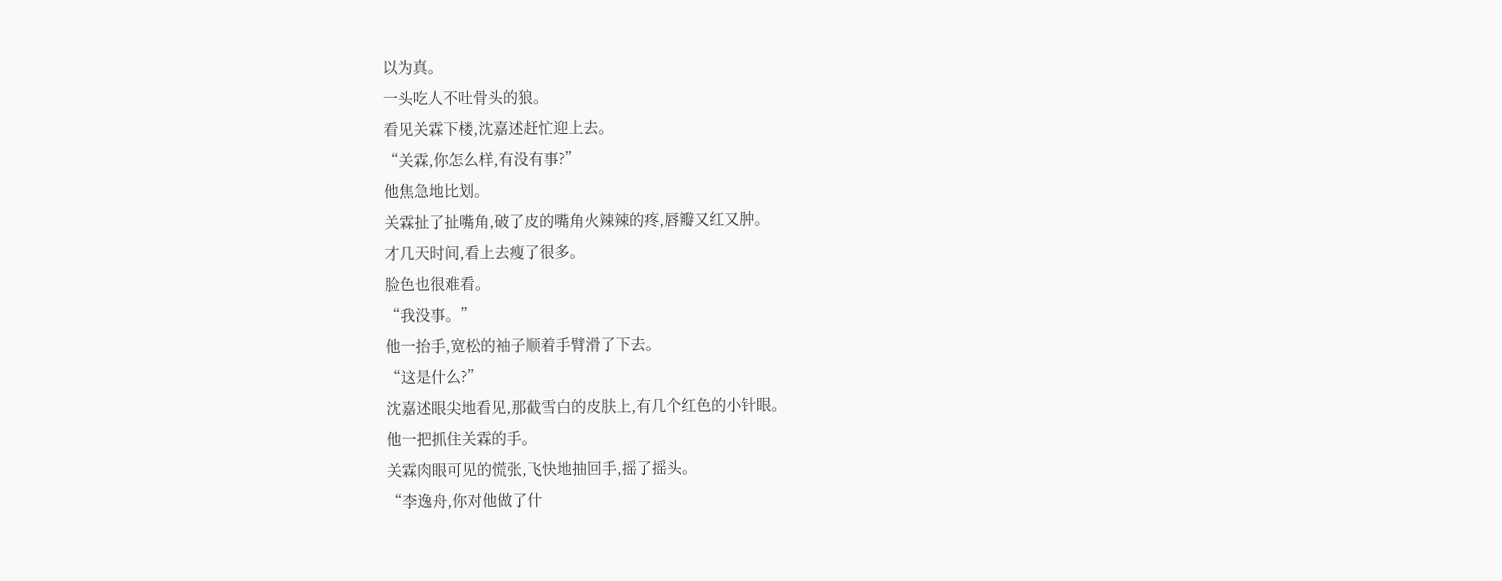以为真。
一头吃人不吐骨头的狼。
看见关霖下楼,沈嘉述赶忙迎上去。
“关霖,你怎么样,有没有事?”
他焦急地比划。
关霖扯了扯嘴角,破了皮的嘴角火辣辣的疼,唇瓣又红又肿。
才几天时间,看上去瘦了很多。
脸色也很难看。
“我没事。”
他一抬手,宽松的袖子顺着手臂滑了下去。
“这是什么?”
沈嘉述眼尖地看见,那截雪白的皮肤上,有几个红色的小针眼。
他一把抓住关霖的手。
关霖肉眼可见的慌张,飞快地抽回手,摇了摇头。
“李逸舟,你对他做了什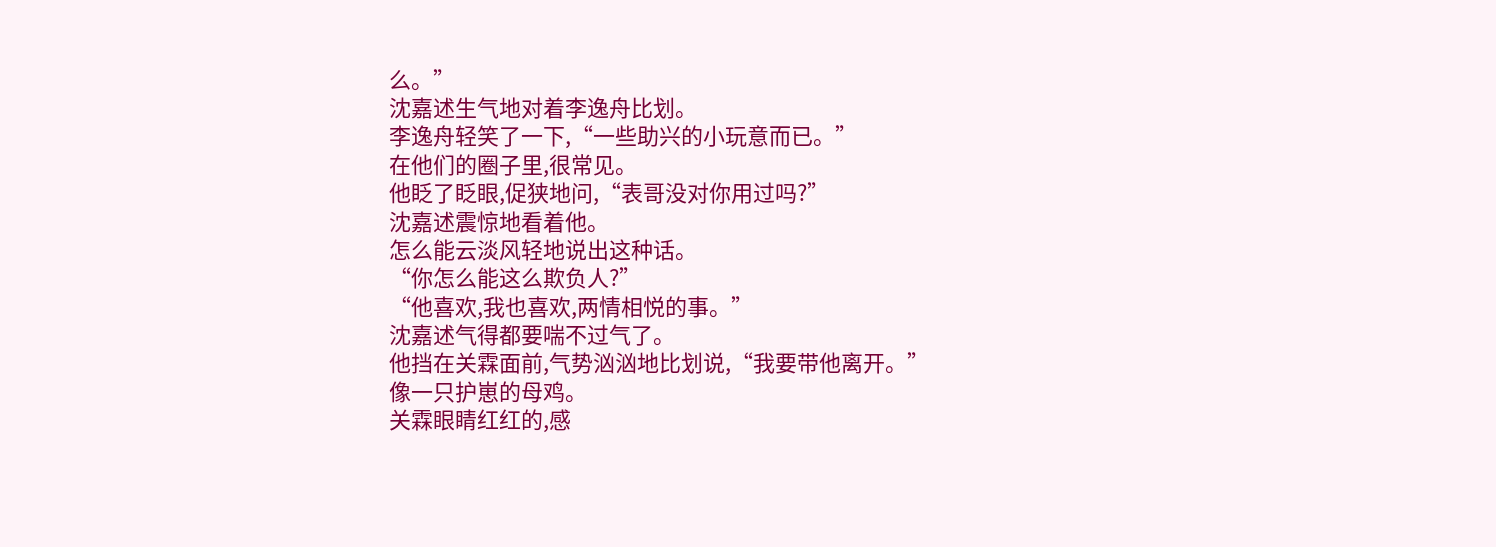么。”
沈嘉述生气地对着李逸舟比划。
李逸舟轻笑了一下,“一些助兴的小玩意而已。”
在他们的圈子里,很常见。
他眨了眨眼,促狭地问,“表哥没对你用过吗?”
沈嘉述震惊地看着他。
怎么能云淡风轻地说出这种话。
“你怎么能这么欺负人?”
“他喜欢,我也喜欢,两情相悦的事。”
沈嘉述气得都要喘不过气了。
他挡在关霖面前,气势汹汹地比划说,“我要带他离开。”
像一只护崽的母鸡。
关霖眼睛红红的,感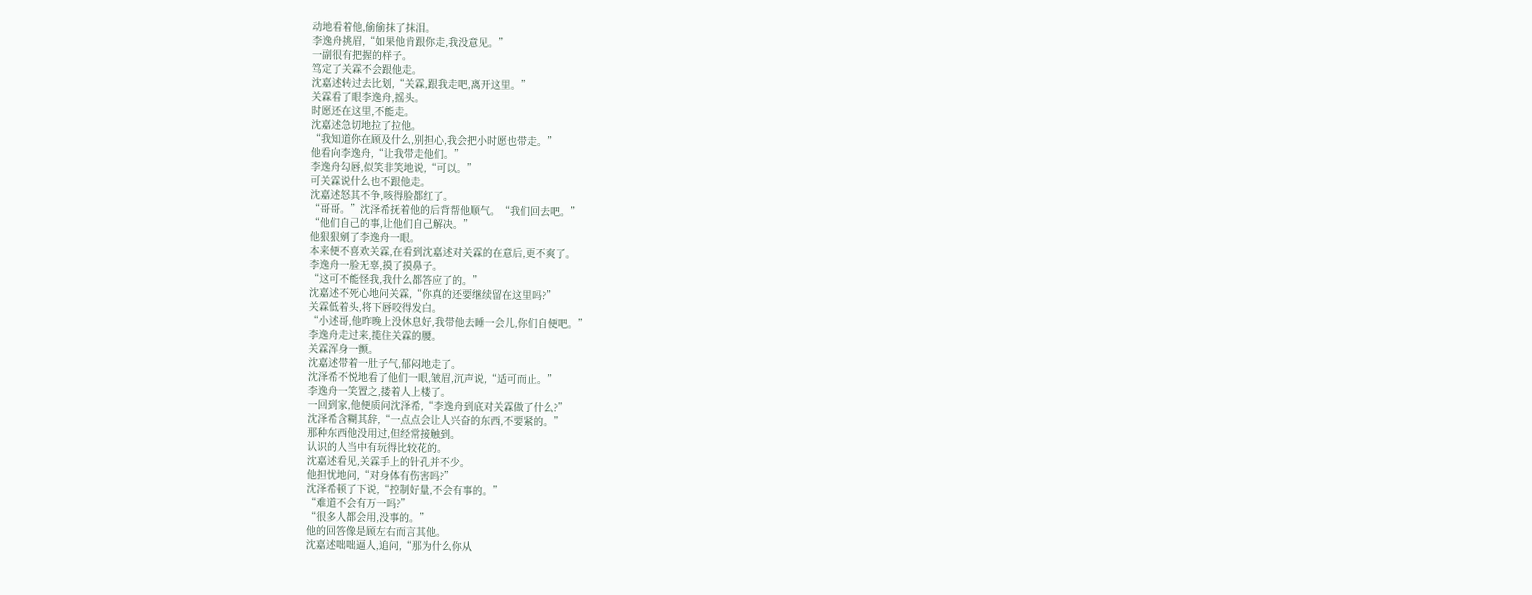动地看着他,偷偷抹了抹泪。
李逸舟挑眉,“如果他肯跟你走,我没意见。”
一副很有把握的样子。
笃定了关霖不会跟他走。
沈嘉述转过去比划,“关霖,跟我走吧,离开这里。”
关霖看了眼李逸舟,摇头。
时愿还在这里,不能走。
沈嘉述急切地拉了拉他。
“我知道你在顾及什么,别担心,我会把小时愿也带走。”
他看向李逸舟,“让我带走他们。”
李逸舟勾唇,似笑非笑地说,“可以。”
可关霖说什么也不跟他走。
沈嘉述怒其不争,咳得脸都红了。
“哥哥。”沈泽希抚着他的后背帮他顺气。“我们回去吧。”
“他们自己的事,让他们自己解决。”
他狠狠剜了李逸舟一眼。
本来便不喜欢关霖,在看到沈嘉述对关霖的在意后,更不爽了。
李逸舟一脸无辜,摸了摸鼻子。
“这可不能怪我,我什么都答应了的。”
沈嘉述不死心地问关霖,“你真的还要继续留在这里吗?”
关霖低着头,将下唇咬得发白。
“小述哥,他昨晚上没休息好,我带他去睡一会儿,你们自便吧。”
李逸舟走过来,揽住关霖的腰。
关霖浑身一颤。
沈嘉述带着一肚子气,郁闷地走了。
沈泽希不悦地看了他们一眼,皱眉,沉声说,“适可而止。”
李逸舟一笑置之,搂着人上楼了。
一回到家,他便质问沈泽希,“李逸舟到底对关霖做了什么?”
沈泽希含糊其辞,“一点点会让人兴奋的东西,不要紧的。”
那种东西他没用过,但经常接触到。
认识的人当中有玩得比较花的。
沈嘉述看见,关霖手上的针孔并不少。
他担忧地问,“对身体有伤害吗?”
沈泽希顿了下说,“控制好量,不会有事的。”
“难道不会有万一吗?”
“很多人都会用,没事的。”
他的回答像是顾左右而言其他。
沈嘉述咄咄逼人,追问,“那为什么你从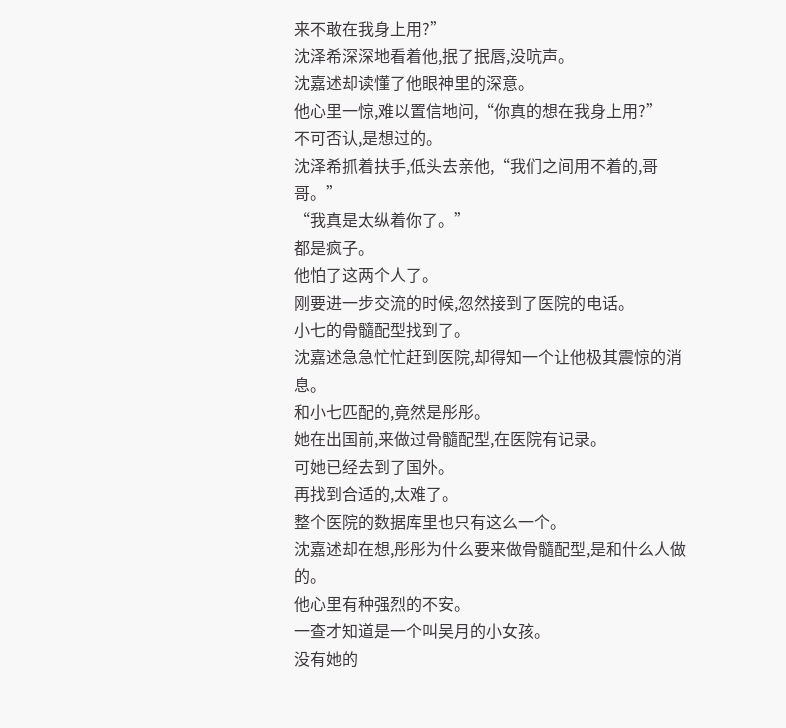来不敢在我身上用?”
沈泽希深深地看着他,抿了抿唇,没吭声。
沈嘉述却读懂了他眼神里的深意。
他心里一惊,难以置信地问,“你真的想在我身上用?”
不可否认,是想过的。
沈泽希抓着扶手,低头去亲他,“我们之间用不着的,哥哥。”
“我真是太纵着你了。”
都是疯子。
他怕了这两个人了。
刚要进一步交流的时候,忽然接到了医院的电话。
小七的骨髓配型找到了。
沈嘉述急急忙忙赶到医院,却得知一个让他极其震惊的消息。
和小七匹配的,竟然是彤彤。
她在出国前,来做过骨髓配型,在医院有记录。
可她已经去到了国外。
再找到合适的,太难了。
整个医院的数据库里也只有这么一个。
沈嘉述却在想,彤彤为什么要来做骨髓配型,是和什么人做的。
他心里有种强烈的不安。
一查才知道是一个叫吴月的小女孩。
没有她的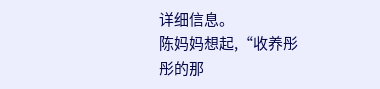详细信息。
陈妈妈想起,“收养彤彤的那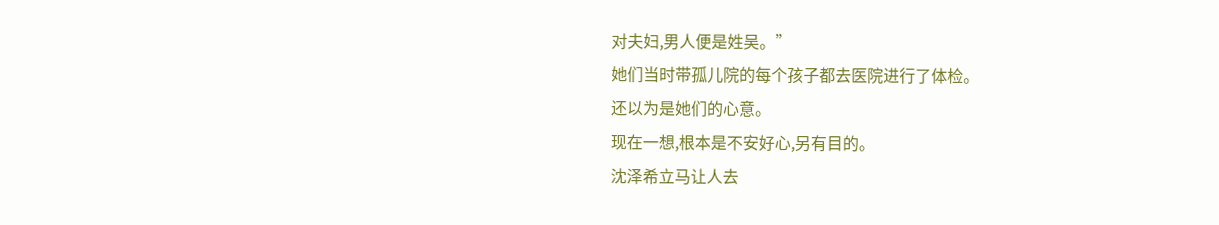对夫妇,男人便是姓吴。”
她们当时带孤儿院的每个孩子都去医院进行了体检。
还以为是她们的心意。
现在一想,根本是不安好心,另有目的。
沈泽希立马让人去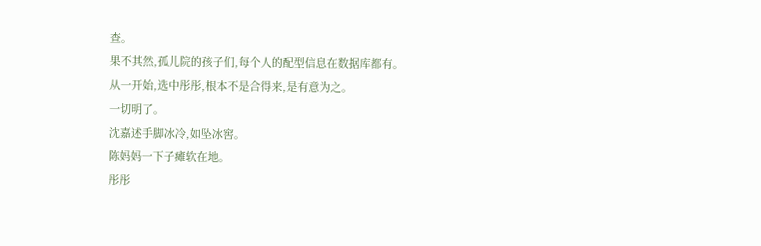查。
果不其然,孤儿院的孩子们,每个人的配型信息在数据库都有。
从一开始,选中彤彤,根本不是合得来,是有意为之。
一切明了。
沈嘉述手脚冰冷,如坠冰窖。
陈妈妈一下子瘫软在地。
彤彤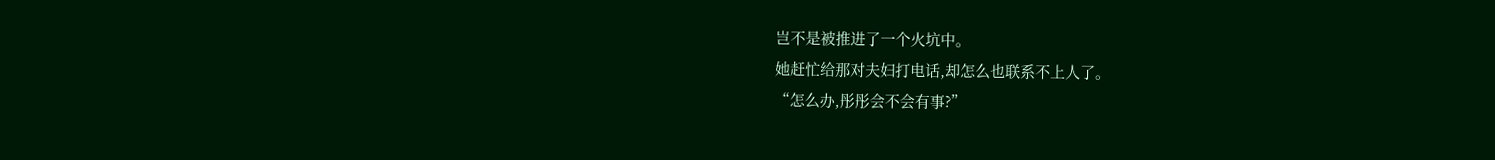岂不是被推进了一个火坑中。
她赶忙给那对夫妇打电话,却怎么也联系不上人了。
“怎么办,彤彤会不会有事?”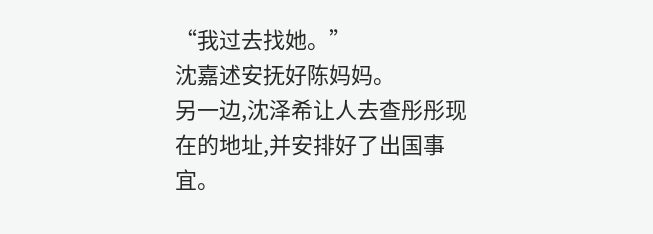“我过去找她。”
沈嘉述安抚好陈妈妈。
另一边,沈泽希让人去查彤彤现在的地址,并安排好了出国事宜。